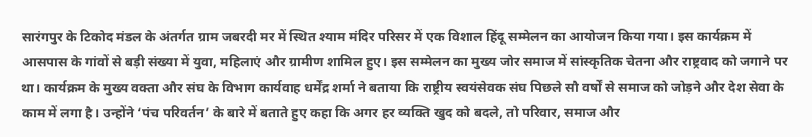सारंगपुर के टिकोद मंडल के अंतर्गत ग्राम जबरदी मर में स्थित श्याम मंदिर परिसर में एक विशाल हिंदू सम्मेलन का आयोजन किया गया। इस कार्यक्रम में आसपास के गांवों से बड़ी संख्या में युवा, महिलाएं और ग्रामीण शामिल हुए। इस सम्मेलन का मुख्य जोर समाज में सांस्कृतिक चेतना और राष्ट्रवाद को जगाने पर था। कार्यक्रम के मुख्य वक्ता और संघ के विभाग कार्यवाह धर्मेंद्र शर्मा ने बताया कि राष्ट्रीय स्वयंसेवक संघ पिछले सौ वर्षों से समाज को जोड़ने और देश सेवा के काम में लगा है। उन्होंने ‘पंच परिवर्तन’ के बारे में बताते हुए कहा कि अगर हर व्यक्ति खुद को बदले, तो परिवार, समाज और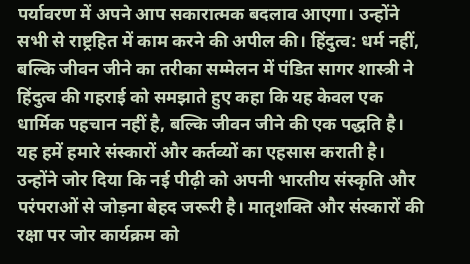पर्यावरण में अपने आप सकारात्मक बदलाव आएगा। उन्होंने सभी से राष्ट्रहित में काम करने की अपील की। हिंदुत्व: धर्म नहीं, बल्कि जीवन जीने का तरीका सम्मेलन में पंडित सागर शास्त्री ने हिंदुत्व की गहराई को समझाते हुए कहा कि यह केवल एक धार्मिक पहचान नहीं है, बल्कि जीवन जीने की एक पद्धति है। यह हमें हमारे संस्कारों और कर्तव्यों का एहसास कराती है। उन्होंने जोर दिया कि नई पीढ़ी को अपनी भारतीय संस्कृति और परंपराओं से जोड़ना बेहद जरूरी है। मातृशक्ति और संस्कारों की रक्षा पर जोर कार्यक्रम को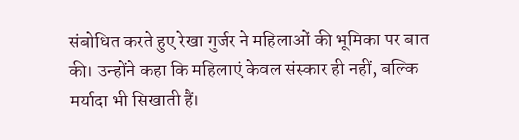संबोधित करते हुए रेखा गुर्जर ने महिलाओं की भूमिका पर बात की। उन्होंने कहा कि महिलाएं केवल संस्कार ही नहीं, बल्कि मर्यादा भी सिखाती हैं।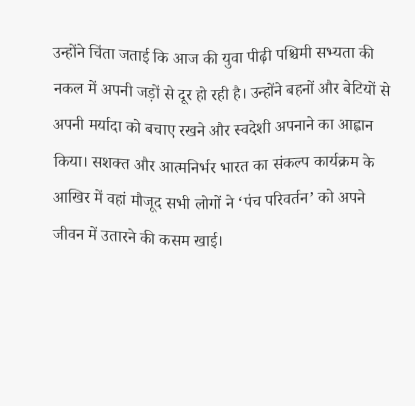उन्होंने चिंता जताई कि आज की युवा पीढ़ी पश्चिमी सभ्यता की नकल में अपनी जड़ों से दूर हो रही है। उन्होंने बहनों और बेटियों से अपनी मर्यादा को बचाए रखने और स्वदेशी अपनाने का आह्वान किया। सशक्त और आत्मनिर्भर भारत का संकल्प कार्यक्रम के आखिर में वहां मौजूद सभी लोगों ने ‘पंच परिवर्तन’ को अपने जीवन में उतारने की कसम खाई।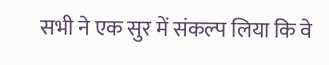सभी ने एक सुर में संकल्प लिया कि वे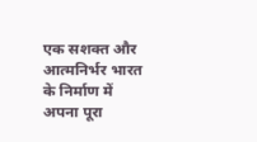एक सशक्त और आत्मनिर्भर भारत के निर्माण में अपना पूरा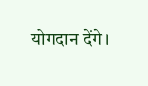योगदान देंगे।